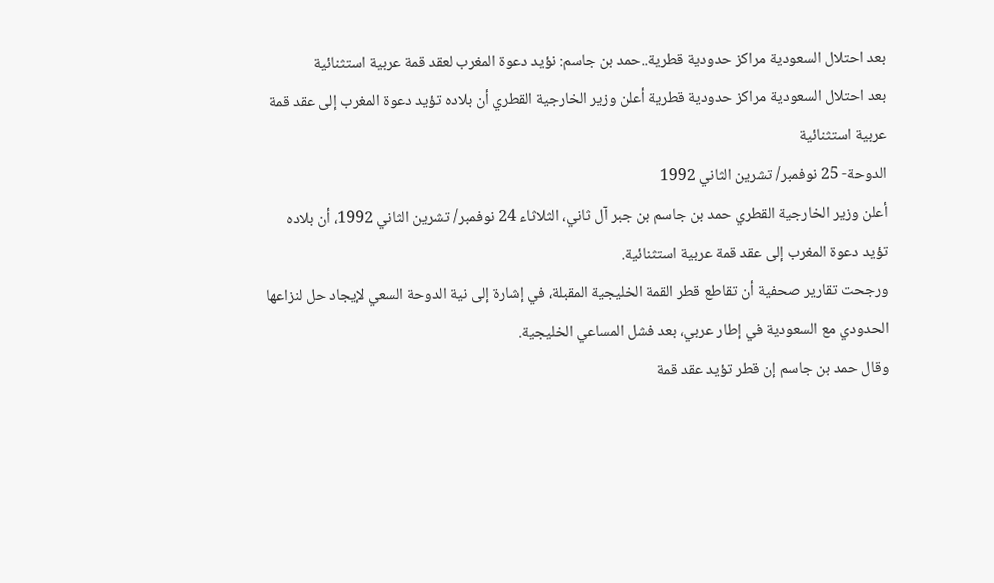بعد احتلال السعودية مراكز حدودية قطرية..حمد بن جاسم: نؤيد دعوة المغرب لعقد قمة عربية استثنائية
بعد احتلال السعودية مراكز حدودية قطرية أعلن وزير الخارجية القطري أن بلاده تؤيد دعوة المغرب إلى عقد قمة عربية استثنائية
الدوحة- 25 نوفمبر/ تشرين الثاني 1992
أعلن وزير الخارجية القطري حمد بن جاسم بن جبر آل ثاني، الثلاثاء 24 نوفمبر/ تشرين الثاني 1992، أن بلاده تؤيد دعوة المغرب إلى عقد قمة عربية استثنائية.
ورجحت تقارير صحفية أن تقاطع قطر القمة الخليجية المقبلة، في إشارة إلى نية الدوحة السعي لإيجاد حل لنزاعها الحدودي مع السعودية في إطار عربي، بعد فشل المساعي الخليجية.
وقال حمد بن جاسم إن قطر تؤيد عقد قمة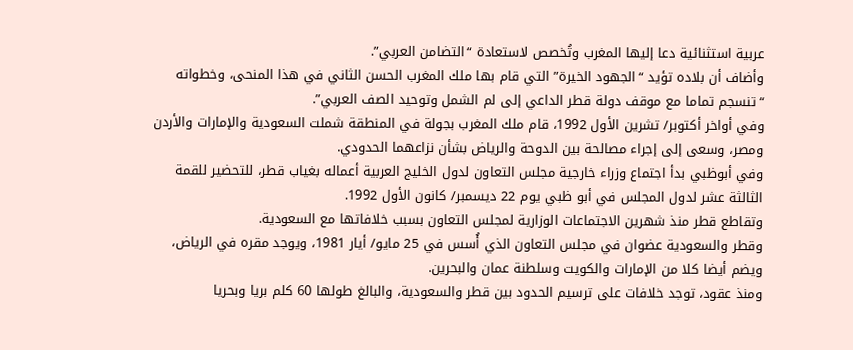عربية استثنائية دعا إليها المغرب وتُخصص لاستعادة “التضامن العربي”.
وأضاف أن بلاده تؤيد “الجهود الخيرة” التي قام بها ملك المغرب الحسن الثاني في هذا المنحى، وخطواته “تنسجم تماما مع موقف دولة قطر الداعي إلى لم الشمل وتوحيد الصف العربي”.
وفي أواخر أكتوبر/ تشرين الأول 1992، قام ملك المغرب بجولة في المنطقة شملت السعودية والإمارات والأردن ومصر، وسعى إلى إجراء مصالحة بين الدوحة والرياض بشأن نزاعهما الحدودي.
وفي أبوظبي بدأ اجتماع وزراء خارجية مجلس التعاون لدول الخليج العربية أعماله بغياب قطر، للتحضير للقمة الثالثة عشر لدول المجلس في أبو ظبي يوم 22 ديسمبر/ كانون الأول 1992.
وتقاطع قطر منذ شهرين الاجتماعات الوزارية لمجلس التعاون بسبب خلافاتها مع السعودية.
وقطر والسعودية عضوان في مجلس التعاون الذي أُسس في 25 مايو/ أيار 1981، ويوجد مقره في الرياض، ويضم أيضا كلا من الإمارات والكويت وسلطنة عمان والبحرين.
ومنذ عقود، توجد خلافات على ترسيم الحدود بين قطر والسعودية، والبالغ طولها 60 كلم بريا وبحريا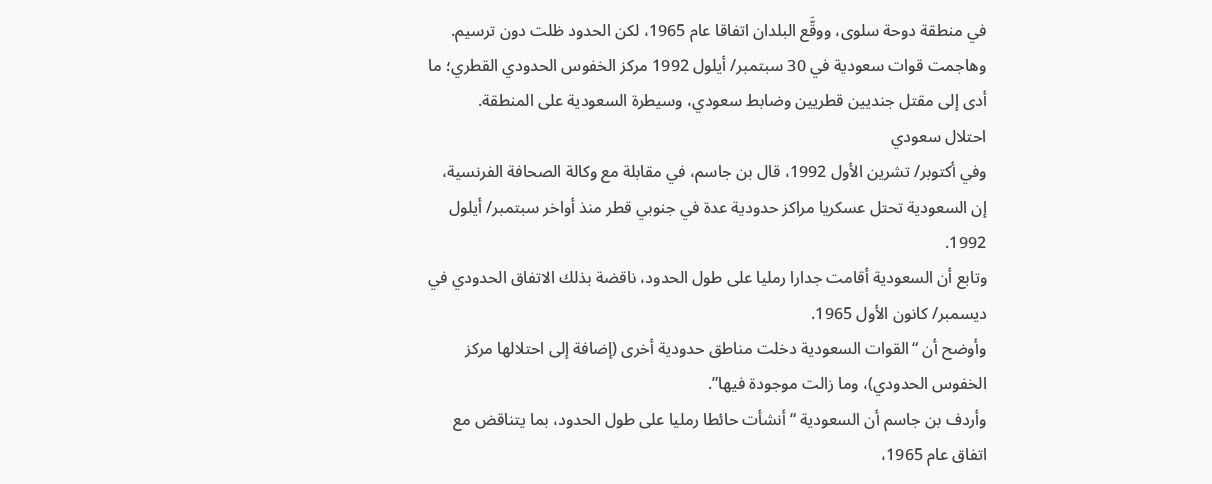في منطقة دوحة سلوى، ووقَّع البلدان اتفاقا عام 1965، لكن الحدود ظلت دون ترسيم.
وهاجمت قوات سعودية في 30 سبتمبر/ أيلول 1992 مركز الخفوس الحدودي القطري؛ ما أدى إلى مقتل جنديين قطريين وضابط سعودي، وسيطرة السعودية على المنطقة.
احتلال سعودي
وفي أكتوبر/ تشرين الأول 1992، قال بن جاسم، في مقابلة مع وكالة الصحافة الفرنسية، إن السعودية تحتل عسكريا مراكز حدودية عدة في جنوبي قطر منذ أواخر سبتمبر/ أيلول 1992.
وتابع أن السعودية أقامت جدارا رمليا على طول الحدود، ناقضة بذلك الاتفاق الحدودي في ديسمبر/ كانون الأول 1965.
وأوضح أن “القوات السعودية دخلت مناطق حدودية أخرى (إضافة إلى احتلالها مركز الخفوس الحدودي)، وما زالت موجودة فيها”.
وأردف بن جاسم أن السعودية “أنشأت حائطا رمليا على طول الحدود، بما يتناقض مع اتفاق عام 1965،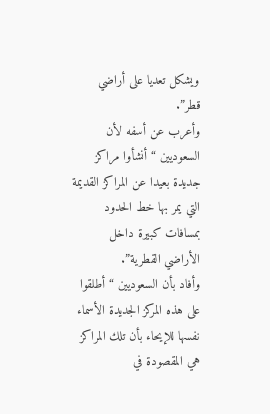ويشكل تعديا على أراضي قطر”.
وأعرب عن أسفه لأن السعوديين “أنشأوا مراكز جديدة بعيدا عن المراكز القديمة التي يمر بها خط الحدود بمسافات كبيرة داخل الأراضي القطرية”.
وأفاد بأن السعوديين “أطلقوا على هذه المركز الجديدة الأسماء نفسها للإيحاء بأن تلك المراكز هي المقصودة في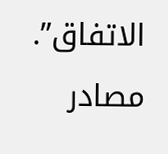الاتفاق”.
مصادر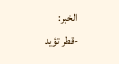الخبر:
-قطر تؤيد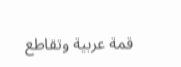قمة عربية وتقاطع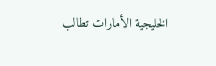الخليجية الأمارات تطالب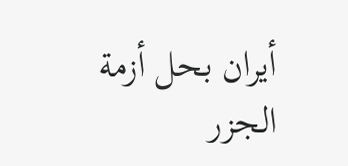أيران بحل أزمة الجزر